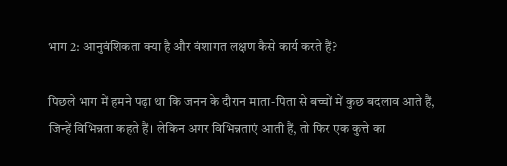भाग 2: आनुवंशिकता क्या है और वंशागत लक्षण कैसे कार्य करते हैं?

पिछले भाग में हमने पढ़ा था कि जनन के दौरान माता-पिता से बच्चों में कुछ बदलाव आते हैं, जिन्हें विभिन्नता कहते हैं। लेकिन अगर विभिन्नताएं आती हैं, तो फिर एक कुत्ते का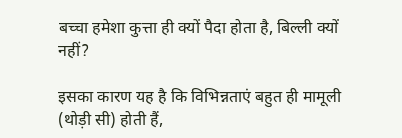बच्चा हमेशा कुत्ता ही क्यों पैदा होता है, बिल्ली क्यों नहीं?

इसका कारण यह है कि विभिन्नताएं बहुत ही मामूली (थोड़ी सी) होती हैं,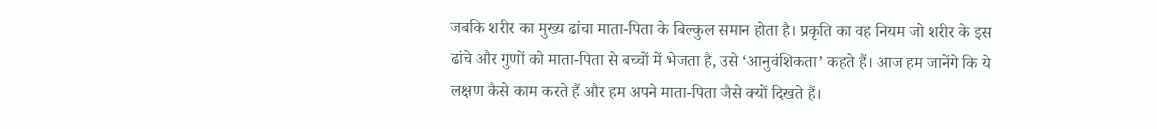जबकि शरीर का मुख्य ढांचा माता-पिता के बिल्कुल समान होता है। प्रकृति का वह नियम जो शरीर के इस ढांचे और गुणों को माता-पिता से बच्चों में भेजता है, उसे ‘आनुवंशिकता’ कहते हैं। आज हम जानेंगे कि ये लक्षण कैसे काम करते हैं और हम अपने माता-पिता जैसे क्यों दिखते हैं।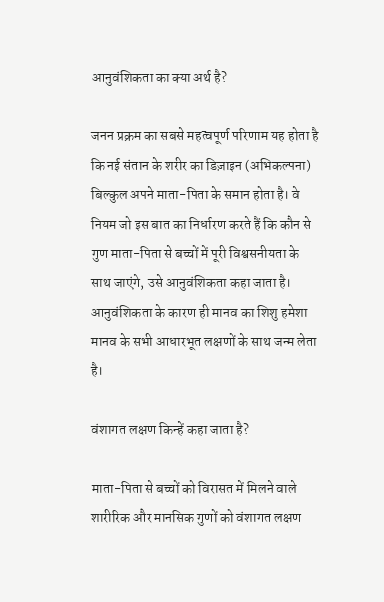आनुवंशिकता का क्या अर्थ है?

जनन प्रक्रम का सबसे महत्वपूर्ण परिणाम यह होता है कि नई संतान के शरीर का डिज़ाइन (अभिकल्पना) बिल्कुल अपने माता-पिता के समान होता है। वे नियम जो इस बात का निर्धारण करते हैं कि कौन से गुण माता-पिता से बच्चों में पूरी विश्वसनीयता के साथ जाएंगे, उसे आनुवंशिकता कहा जाता है। आनुवंशिकता के कारण ही मानव का शिशु हमेशा मानव के सभी आधारभूत लक्षणों के साथ जन्म लेता है।

वंशागत लक्षण किन्हें कहा जाता है?

माता-पिता से बच्चों को विरासत में मिलने वाले शारीरिक और मानसिक गुणों को वंशागत लक्षण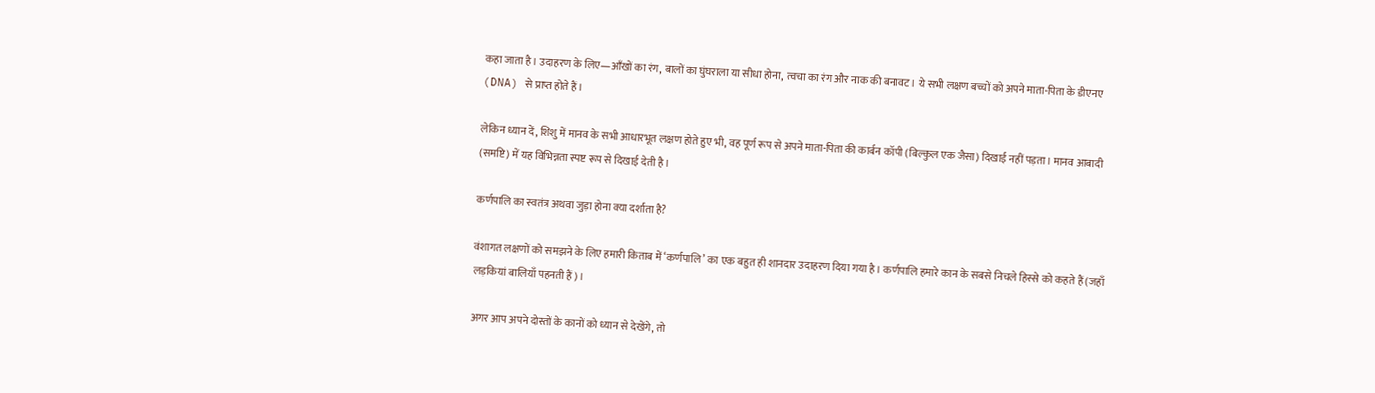कहा जाता है। उदाहरण के लिए—आँखों का रंग, बालों का घुंघराला या सीधा होना, त्वचा का रंग और नाक की बनावट। ये सभी लक्षण बच्चों को अपने माता-पिता के डीएनए (DNA) से प्राप्त होते हैं।

लेकिन ध्यान दें, शिशु में मानव के सभी आधारभूत लक्षण होते हुए भी, वह पूर्ण रूप से अपने माता-पिता की कार्बन कॉपी (बिल्कुल एक जैसा) दिखाई नहीं पड़ता। मानव आबादी (समष्टि) में यह विभिन्नता स्पष्ट रूप से दिखाई देती है।

कर्णपालि का स्वतंत्र अथवा जुड़ा होना क्या दर्शाता है?

वंशागत लक्षणों को समझने के लिए हमारी किताब में ‘कर्णपालि’ का एक बहुत ही शानदार उदाहरण दिया गया है। कर्णपालि हमारे कान के सबसे निचले हिस्से को कहते हैं (जहाँ लड़कियां बालियाँ पहनती हैं)।

अगर आप अपने दोस्तों के कानों को ध्यान से देखेंगे, तो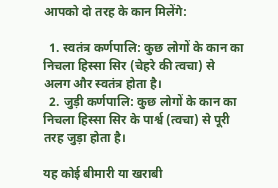आपको दो तरह के कान मिलेंगे:

  1. स्वतंत्र कर्णपालि: कुछ लोगों के कान का निचला हिस्सा सिर (चेहरे की त्वचा) से अलग और स्वतंत्र होता है।
  2. जुड़ी कर्णपालि: कुछ लोगों के कान का निचला हिस्सा सिर के पार्श्व (त्वचा) से पूरी तरह जुड़ा होता है।

यह कोई बीमारी या खराबी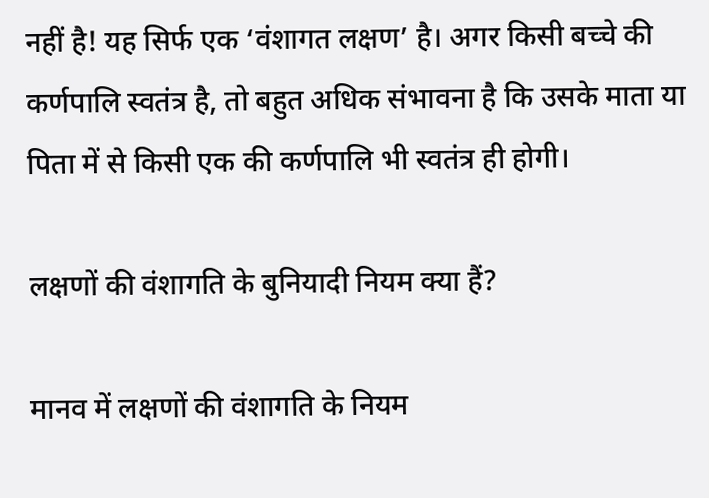नहीं है! यह सिर्फ एक ‘वंशागत लक्षण’ है। अगर किसी बच्चे की कर्णपालि स्वतंत्र है, तो बहुत अधिक संभावना है कि उसके माता या पिता में से किसी एक की कर्णपालि भी स्वतंत्र ही होगी।

लक्षणों की वंशागति के बुनियादी नियम क्या हैं?

मानव में लक्षणों की वंशागति के नियम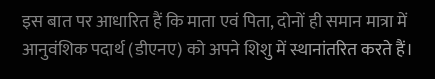इस बात पर आधारित हैं कि माता एवं पिता, दोनों ही समान मात्रा में आनुवंशिक पदार्थ (डीएनए) को अपने शिशु में स्थानांतरित करते हैं।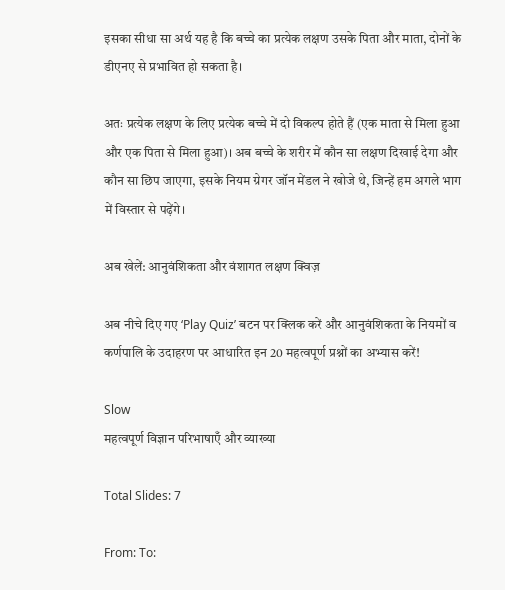इसका सीधा सा अर्थ यह है कि बच्चे का प्रत्येक लक्षण उसके पिता और माता, दोनों के डीएनए से प्रभावित हो सकता है।

अतः प्रत्येक लक्षण के लिए प्रत्येक बच्चे में दो विकल्प होते हैं (एक माता से मिला हुआ और एक पिता से मिला हुआ)। अब बच्चे के शरीर में कौन सा लक्षण दिखाई देगा और कौन सा छिप जाएगा, इसके नियम ग्रेगर जॉन मेंडल ने खोजे थे, जिन्हें हम अगले भाग में विस्तार से पढ़ेंगे।

अब खेलें: आनुवंशिकता और वंशागत लक्षण क्विज़

अब नीचे दिए गए ‘Play Quiz’ बटन पर क्लिक करें और आनुवंशिकता के नियमों व कर्णपालि के उदाहरण पर आधारित इन 20 महत्वपूर्ण प्रश्नों का अभ्यास करें!

Slow
महत्वपूर्ण विज्ञान परिभाषाएँ और व्याख्या

Total Slides: 7

From: To: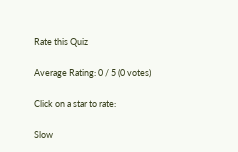Rate this Quiz

Average Rating: 0 / 5 (0 votes)

Click on a star to rate:

Slow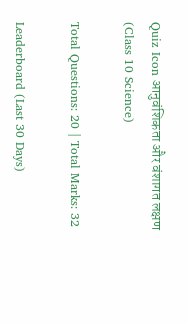Quiz Icon आनुवंशिकता और वंशागत लक्षण (Class 10 Science)

Total Questions: 20 | Total Marks: 32

Leaderboard (Last 30 Days)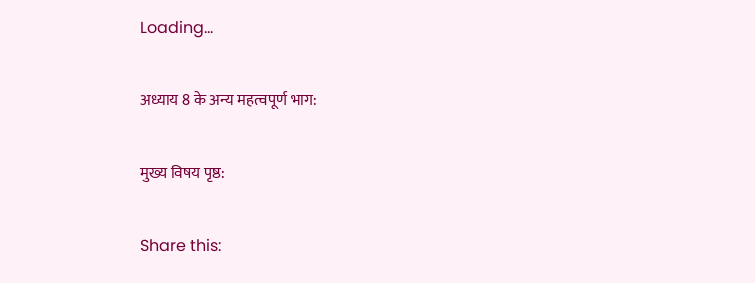Loading...

अध्याय 8 के अन्य महत्वपूर्ण भाग:

मुख्य विषय पृष्ठ:

Share this: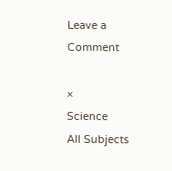Leave a Comment

×
Science
All Subjects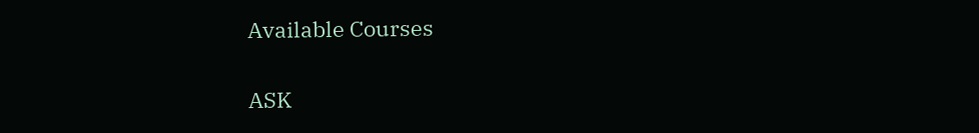Available Courses

ASK